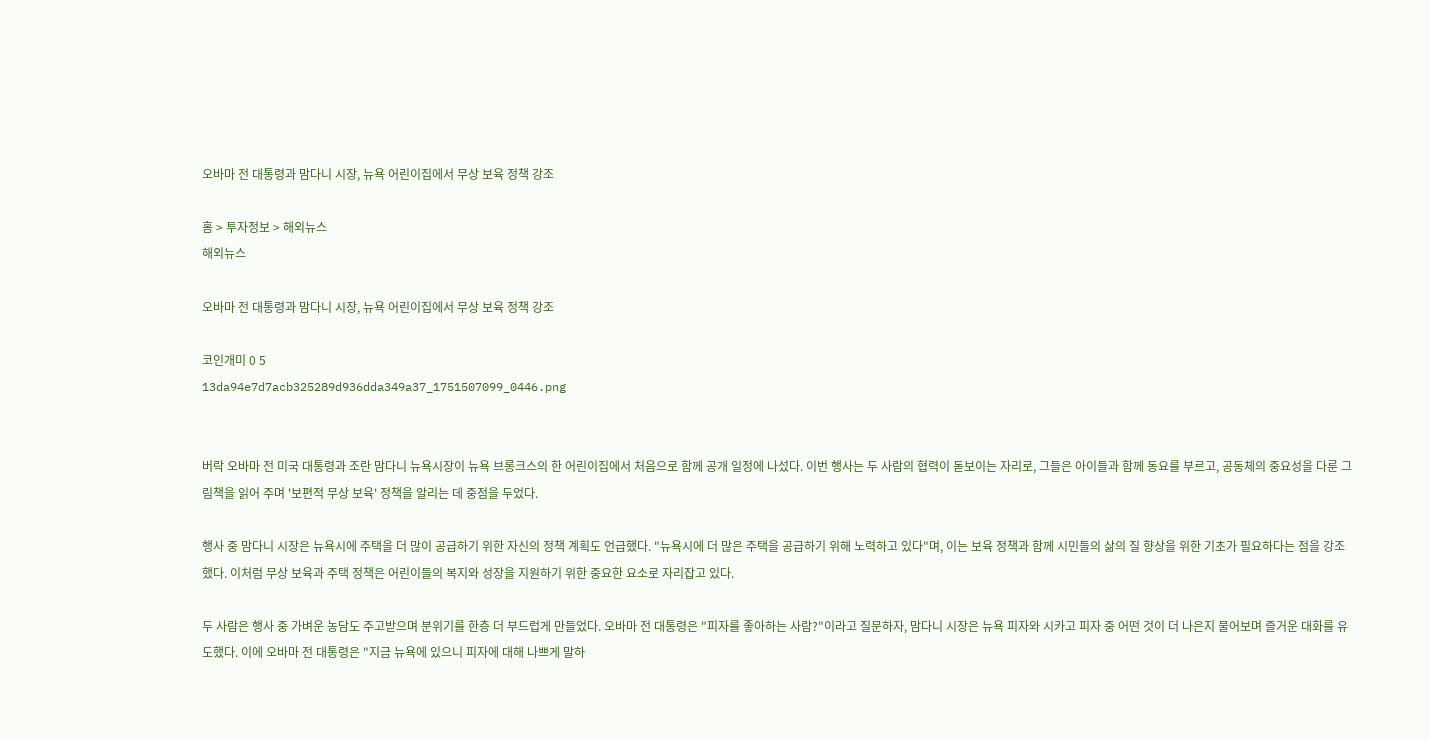오바마 전 대통령과 맘다니 시장, 뉴욕 어린이집에서 무상 보육 정책 강조

홈 > 투자정보 > 해외뉴스
해외뉴스

오바마 전 대통령과 맘다니 시장, 뉴욕 어린이집에서 무상 보육 정책 강조

코인개미 0 5
13da94e7d7acb325289d936dda349a37_1751507099_0446.png


버락 오바마 전 미국 대통령과 조란 맘다니 뉴욕시장이 뉴욕 브롱크스의 한 어린이집에서 처음으로 함께 공개 일정에 나섰다. 이번 행사는 두 사람의 협력이 돋보이는 자리로, 그들은 아이들과 함께 동요를 부르고, 공동체의 중요성을 다룬 그림책을 읽어 주며 '보편적 무상 보육' 정책을 알리는 데 중점을 두었다.

행사 중 맘다니 시장은 뉴욕시에 주택을 더 많이 공급하기 위한 자신의 정책 계획도 언급했다. "뉴욕시에 더 많은 주택을 공급하기 위해 노력하고 있다"며, 이는 보육 정책과 함께 시민들의 삶의 질 향상을 위한 기초가 필요하다는 점을 강조했다. 이처럼 무상 보육과 주택 정책은 어린이들의 복지와 성장을 지원하기 위한 중요한 요소로 자리잡고 있다.

두 사람은 행사 중 가벼운 농담도 주고받으며 분위기를 한층 더 부드럽게 만들었다. 오바마 전 대통령은 "피자를 좋아하는 사람?"이라고 질문하자, 맘다니 시장은 뉴욕 피자와 시카고 피자 중 어떤 것이 더 나은지 물어보며 즐거운 대화를 유도했다. 이에 오바마 전 대통령은 "지금 뉴욕에 있으니 피자에 대해 나쁘게 말하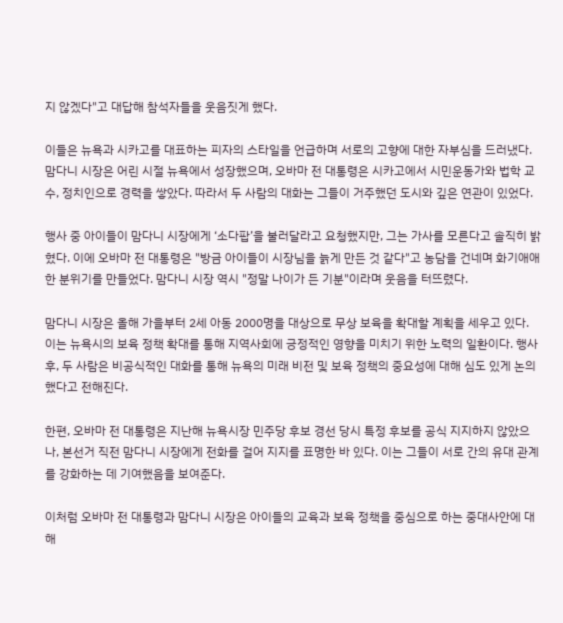지 않겠다"고 대답해 참석자들을 웃음짓게 했다.

이들은 뉴욕과 시카고를 대표하는 피자의 스타일을 언급하며 서로의 고향에 대한 자부심을 드러냈다. 맘다니 시장은 어린 시절 뉴욕에서 성장했으며, 오바마 전 대통령은 시카고에서 시민운동가와 법학 교수, 정치인으로 경력을 쌓았다. 따라서 두 사람의 대화는 그들이 거주했던 도시와 깊은 연관이 있었다.

행사 중 아이들이 맘다니 시장에게 ‘소다팝’을 불러달라고 요청했지만, 그는 가사를 모른다고 솔직히 밝혔다. 이에 오바마 전 대통령은 "방금 아이들이 시장님을 늙게 만든 것 같다"고 농담을 건네며 화기애애한 분위기를 만들었다. 맘다니 시장 역시 "정말 나이가 든 기분"이라며 웃음을 터뜨렸다.

맘다니 시장은 올해 가을부터 2세 아동 2000명을 대상으로 무상 보육을 확대할 계획을 세우고 있다. 이는 뉴욕시의 보육 정책 확대를 통해 지역사회에 긍정적인 영향을 미치기 위한 노력의 일환이다. 행사 후, 두 사람은 비공식적인 대화를 통해 뉴욕의 미래 비전 및 보육 정책의 중요성에 대해 심도 있게 논의했다고 전해진다.

한편, 오바마 전 대통령은 지난해 뉴욕시장 민주당 후보 경선 당시 특정 후보를 공식 지지하지 않았으나, 본선거 직전 맘다니 시장에게 전화를 걸어 지지를 표명한 바 있다. 이는 그들이 서로 간의 유대 관계를 강화하는 데 기여했음을 보여준다.

이처럼 오바마 전 대통령과 맘다니 시장은 아이들의 교육과 보육 정책을 중심으로 하는 중대사안에 대해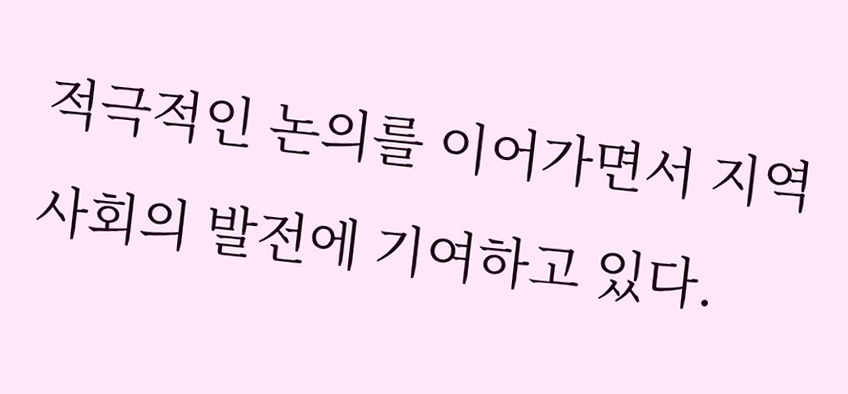적극적인 논의를 이어가면서 지역사회의 발전에 기여하고 있다.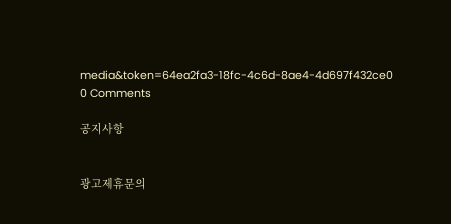media&token=64ea2fa3-18fc-4c6d-8ae4-4d697f432ce0
0 Comments

공지사항


광고제휴문의